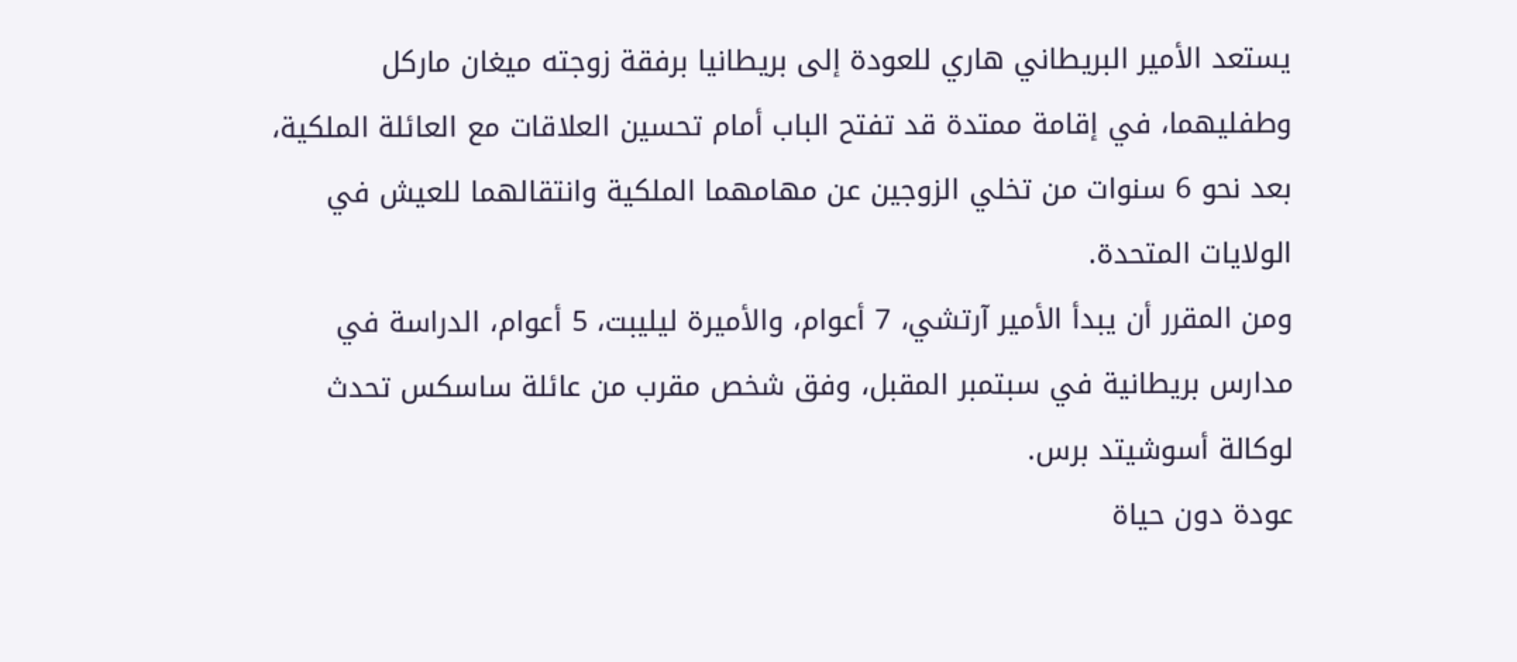يستعد الأمير البريطاني هاري للعودة إلى بريطانيا برفقة زوجته ميغان ماركل وطفليهما، في إقامة ممتدة قد تفتح الباب أمام تحسين العلاقات مع العائلة الملكية، بعد نحو 6 سنوات من تخلي الزوجين عن مهامهما الملكية وانتقالهما للعيش في الولايات المتحدة.
ومن المقرر أن يبدأ الأمير آرتشي، 7 أعوام، والأميرة ليليبت، 5 أعوام، الدراسة في مدارس بريطانية في سبتمبر المقبل، وفق شخص مقرب من عائلة ساسكس تحدث لوكالة أسوشيتد برس.
عودة دون حياة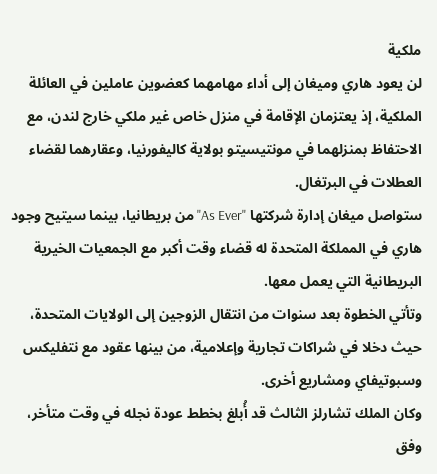ملكية
لن يعود هاري وميغان إلى أداء مهامهما كعضوين عاملين في العائلة الملكية، إذ يعتزمان الإقامة في منزل خاص غير ملكي خارج لندن، مع الاحتفاظ بمنزلهما في مونتيسيتو بولاية كاليفورنيا، وعقارهما لقضاء العطلات في البرتغال.
ستواصل ميغان إدارة شركتها "As Ever" من بريطانيا، بينما سيتيح وجود هاري في المملكة المتحدة له قضاء وقت أكبر مع الجمعيات الخيرية البريطانية التي يعمل معها.
وتأتي الخطوة بعد سنوات من انتقال الزوجين إلى الولايات المتحدة، حيث دخلا في شراكات تجارية وإعلامية، من بينها عقود مع نتفليكس وسبوتيفاي ومشاريع أخرى.
وكان الملك تشارلز الثالث قد أُبلغ بخطط عودة نجله في وقت متأخر، وفق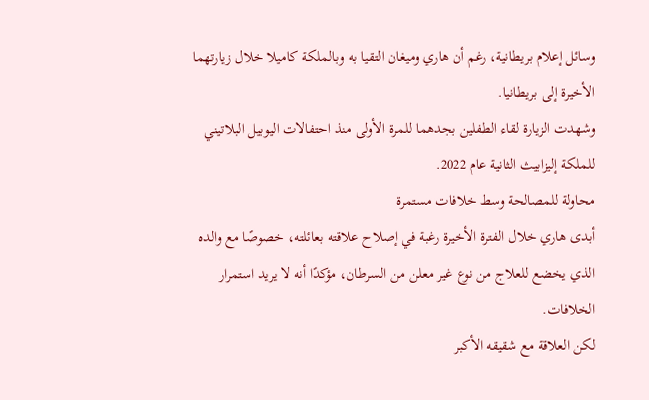وسائل إعلام بريطانية، رغم أن هاري وميغان التقيا به وبالملكة كاميلا خلال زيارتهما الأخيرة إلى بريطانيا.
وشهدت الزيارة لقاء الطفلين بجدهما للمرة الأولى منذ احتفالات اليوبيل البلاتيني للملكة إليزابيث الثانية عام 2022.
محاولة للمصالحة وسط خلافات مستمرة
أبدى هاري خلال الفترة الأخيرة رغبة في إصلاح علاقته بعائلته، خصوصًا مع والده الذي يخضع للعلاج من نوع غير معلن من السرطان، مؤكدًا أنه لا يريد استمرار الخلافات.
لكن العلاقة مع شقيقه الأكبر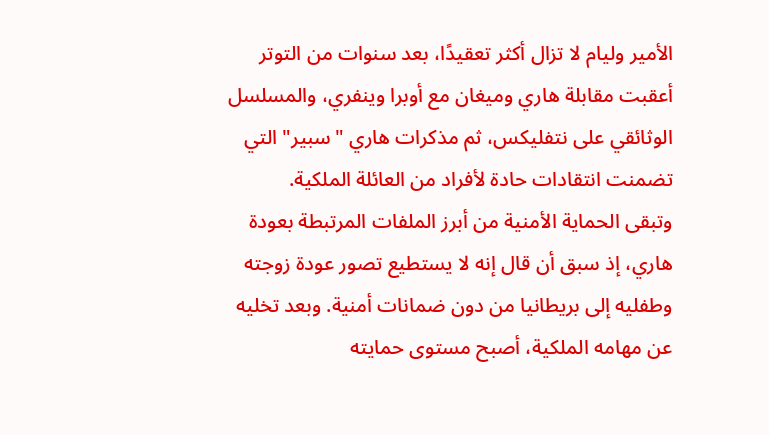الأمير وليام لا تزال أكثر تعقيدًا، بعد سنوات من التوتر أعقبت مقابلة هاري وميغان مع أوبرا وينفري، والمسلسل الوثائقي على نتفليكس، ثم مذكرات هاري "سبير" التي تضمنت انتقادات حادة لأفراد من العائلة الملكية.
وتبقى الحماية الأمنية من أبرز الملفات المرتبطة بعودة هاري، إذ سبق أن قال إنه لا يستطيع تصور عودة زوجته وطفليه إلى بريطانيا من دون ضمانات أمنية. وبعد تخليه عن مهامه الملكية، أصبح مستوى حمايته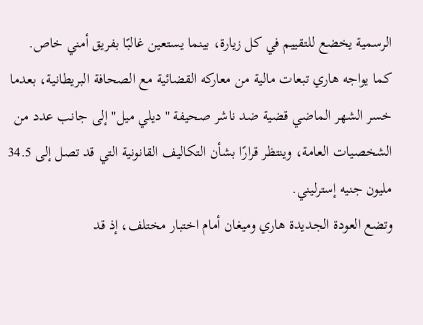الرسمية يخضع للتقييم في كل زيارة، بينما يستعين غالبًا بفريق أمني خاص.
كما يواجه هاري تبعات مالية من معاركه القضائية مع الصحافة البريطانية، بعدما خسر الشهر الماضي قضية ضد ناشر صحيفة "ديلي ميل" إلى جانب عدد من الشخصيات العامة، وينتظر قرارًا بشأن التكاليف القانونية التي قد تصل إلى 34.5 مليون جنيه إسترليني.
وتضع العودة الجديدة هاري وميغان أمام اختبار مختلف، إذ قد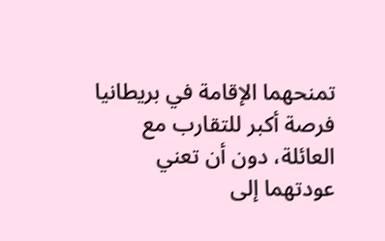تمنحهما الإقامة في بريطانيا فرصة أكبر للتقارب مع العائلة، دون أن تعني عودتهما إلى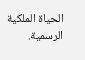الحياة الملكية الرسمية.